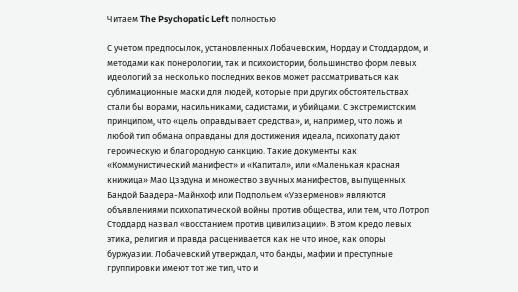Читаем The Psychopatic Left полностью

С учетом предпосылок, установленных Лобачевским, Нордау и Стоддардом, и методами как понерологии, так и психоистории, большинство форм левых идеологий за несколько последних веков может рассматриваться как сублимационные маски для людей, которые при других обстоятельствах стали бы ворами, насильниками, садистами, и убийцами. С экстремистским принципом, что «цель оправдывает средства», и, например, что ложь и любой тип обмана оправданы для достижения идеала, психопату дают героическую и благородную санкцию. Такие документы как «Коммунистический манифест» и «Капитал», или «Маленькая красная книжица» Мао Цзэдуна и множество звучных манифестов, выпущенных Бандой Баадера-Майнхоф или Подпольем «Уэзерменов» являются объявлениями психопатической войны против общества, или тем, что Лотроп Стоддард назвал «восстанием против цивилизации». В этом кредо левых этика, религия и правда расценивается как не что иное, как опоры буржуазии. Лобачевский утверждал, что банды, мафии и преступные группировки имеют тот же тип, что и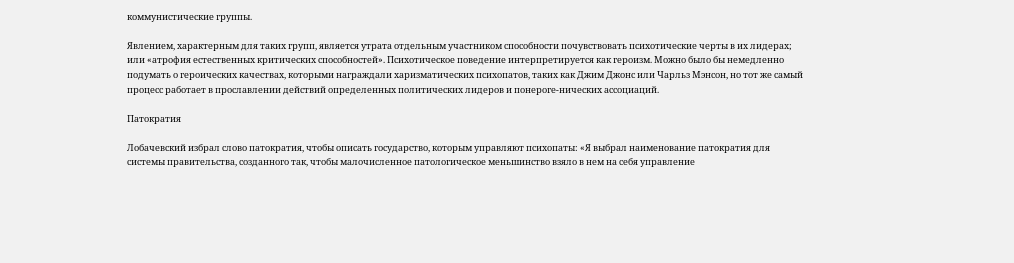коммунистические группы.

Явлением, характерным для таких групп, является утрата отдельным участником способности почувствовать психотические черты в их лидерах; или «атрофия естественных критических способностей». Психотическое поведение интерпретируется как героизм. Можно было бы немедленно подумать о героических качествах, которыми награждали харизматических психопатов, таких как Джим Джонс или Чарльз Мэнсон, но тот же самый процесс работает в прославлении действий определенных политических лидеров и понероге-нических ассоциаций.

Патократия

Лобачевский избрал слово патократия, чтобы описать государство, которым управляют психопаты: «Я выбрал наименование патократия для системы правительства, созданного так, чтобы малочисленное патологическое меньшинство взяло в нем на себя управление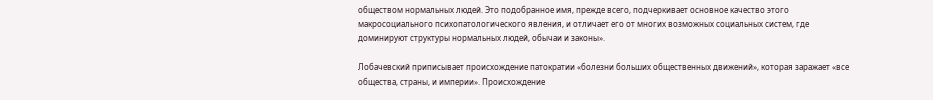обществом нормальных людей. Это подобранное имя, прежде всего, подчеркивает основное качество этого макросоциального психопатологического явления, и отличает его от многих возможных социальных систем, где доминируют структуры нормальных людей, обычаи и законы».

Лобачевский приписывает происхождение патократии «болезни больших общественных движений», которая заражает «все общества, страны, и империи». Происхождение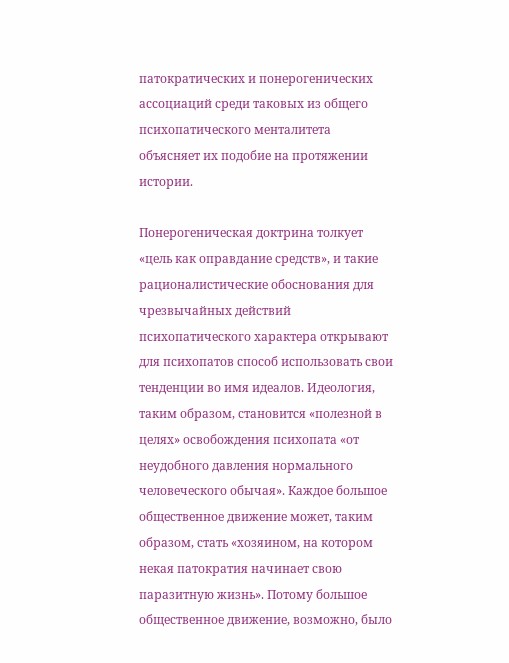патократических и понерогенических ассоциаций среди таковых из общего психопатического менталитета объясняет их подобие на протяжении истории.

Понерогеническая доктрина толкует «цель как оправдание средств», и такие рационалистические обоснования для чрезвычайных действий психопатического характера открывают для психопатов способ использовать свои тенденции во имя идеалов. Идеология, таким образом, становится «полезной в целях» освобождения психопата «от неудобного давления нормального человеческого обычая». Каждое большое общественное движение может, таким образом, стать «хозяином, на котором некая патократия начинает свою паразитную жизнь». Потому большое общественное движение, возможно, было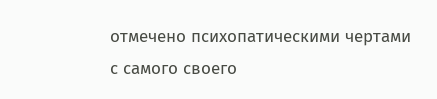отмечено психопатическими чертами с самого своего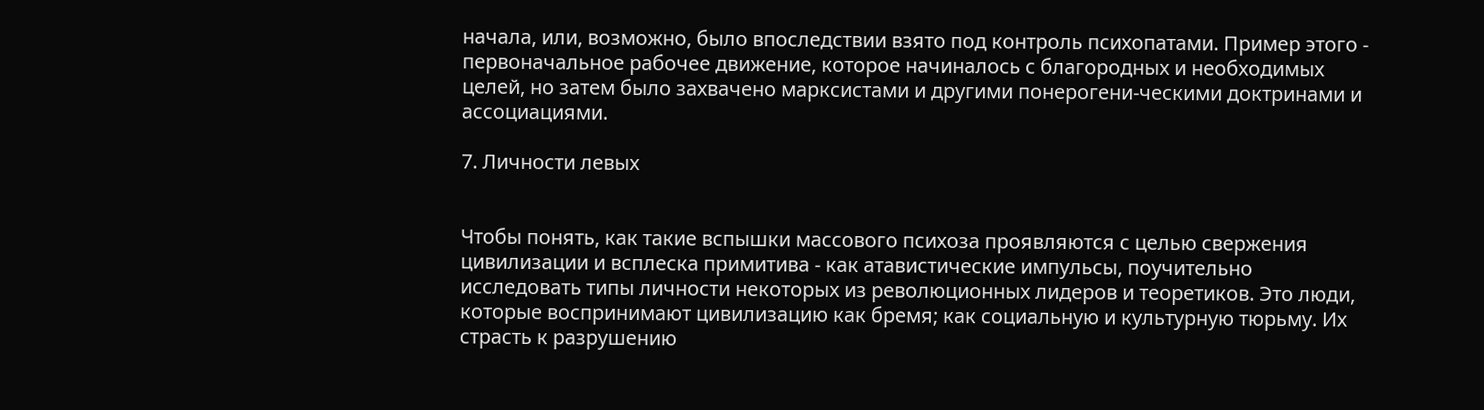начала, или, возможно, было впоследствии взято под контроль психопатами. Пример этого - первоначальное рабочее движение, которое начиналось с благородных и необходимых целей, но затем было захвачено марксистами и другими понерогени-ческими доктринами и ассоциациями.

7. Личности левых


Чтобы понять, как такие вспышки массового психоза проявляются с целью свержения цивилизации и всплеска примитива - как атавистические импульсы, поучительно исследовать типы личности некоторых из революционных лидеров и теоретиков. Это люди, которые воспринимают цивилизацию как бремя; как социальную и культурную тюрьму. Их страсть к разрушению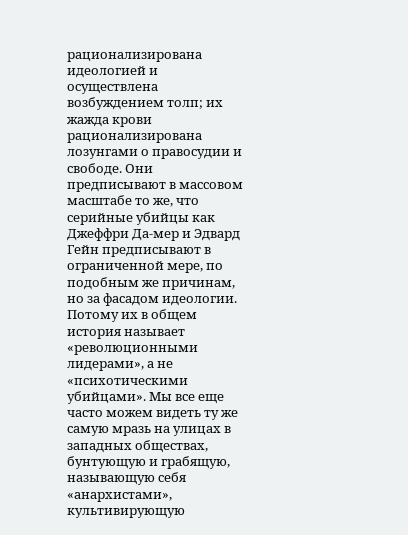рационализирована идеологией и осуществлена возбуждением толп; их жажда крови рационализирована лозунгами о правосудии и свободе. Они предписывают в массовом масштабе то же, что серийные убийцы как Джеффри Да-мер и Эдвард Гейн предписывают в ограниченной мере, по подобным же причинам, но за фасадом идеологии. Потому их в общем история называет «революционными лидерами», а не «психотическими убийцами». Мы все еще часто можем видеть ту же самую мразь на улицах в западных обществах, бунтующую и грабящую, называющую себя «анархистами», культивирующую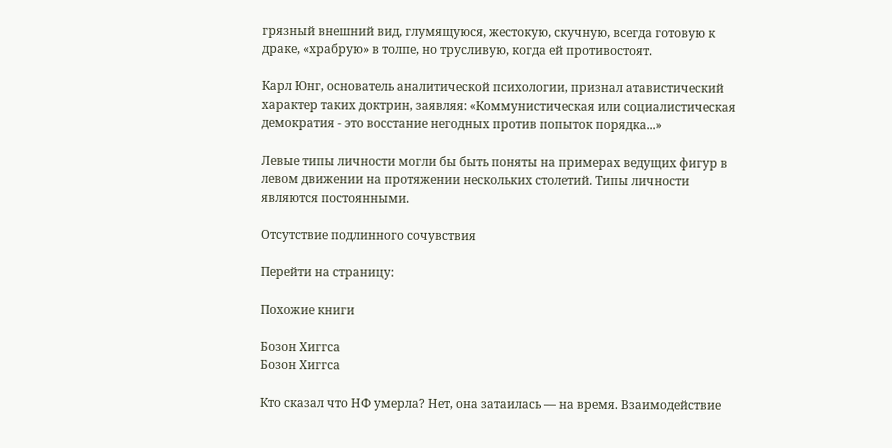грязный внешний вид, глумящуюся, жестокую, скучную, всегда готовую к драке, «храбрую» в толпе, но трусливую, когда ей противостоят.

Карл Юнг, основатель аналитической психологии, признал атавистический характер таких доктрин, заявляя: «Коммунистическая или социалистическая демократия - это восстание негодных против попыток порядка...»

Левые типы личности могли бы быть поняты на примерах ведущих фигур в левом движении на протяжении нескольких столетий. Типы личности являются постоянными.

Отсутствие подлинного сочувствия

Перейти на страницу:

Похожие книги

Бозон Хиггса
Бозон Хиггса

Кто сказал что НФ умерла? Нет, она затаилась — на время. Взаимодействие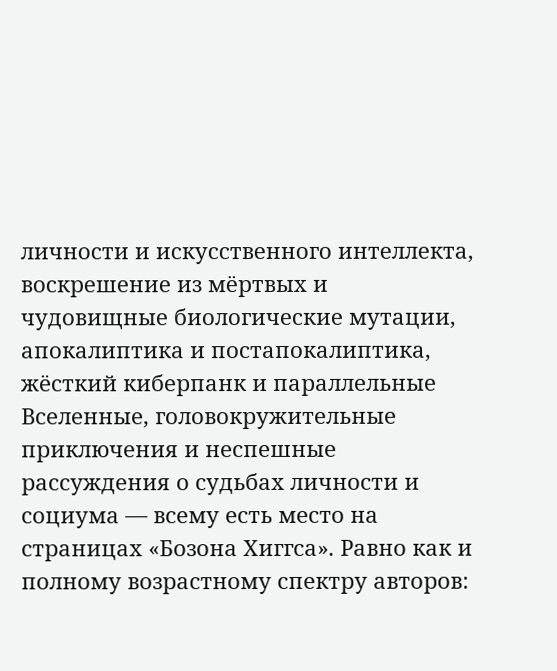личности и искусственного интеллекта, воскрешение из мёртвых и чудовищные биологические мутации, апокалиптика и постапокалиптика, жёсткий киберпанк и параллельные Вселенные, головокружительные приключения и неспешные рассуждения о судьбах личности и социума — всему есть место на страницах «Бозона Хиггса». Равно как и полному возрастному спектру авторов: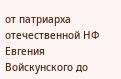от патриарха отечественной НФ Евгения Войскунского до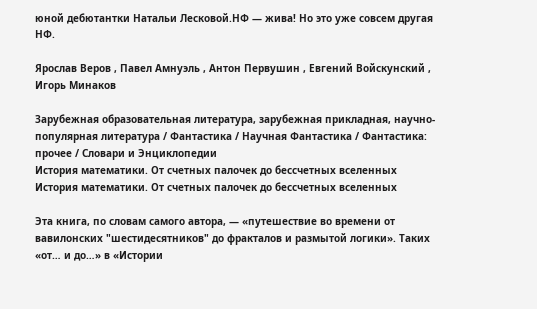юной дебютантки Натальи Лесковой.НФ — жива! Но это уже совсем другая НФ.

Ярослав Веров , Павел Амнуэль , Антон Первушин , Евгений Войскунский , Игорь Минаков

Зарубежная образовательная литература, зарубежная прикладная, научно-популярная литература / Фантастика / Научная Фантастика / Фантастика: прочее / Словари и Энциклопедии
История математики. От счетных палочек до бессчетных вселенных
История математики. От счетных палочек до бессчетных вселенных

Эта книга, по словам самого автора, — «путешествие во времени от вавилонских "шестидесятников" до фракталов и размытой логики». Таких «от… и до…» в «Истории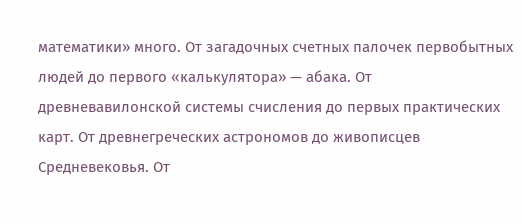математики» много. От загадочных счетных палочек первобытных людей до первого «калькулятора» — абака. От древневавилонской системы счисления до первых практических карт. От древнегреческих астрономов до живописцев Средневековья. От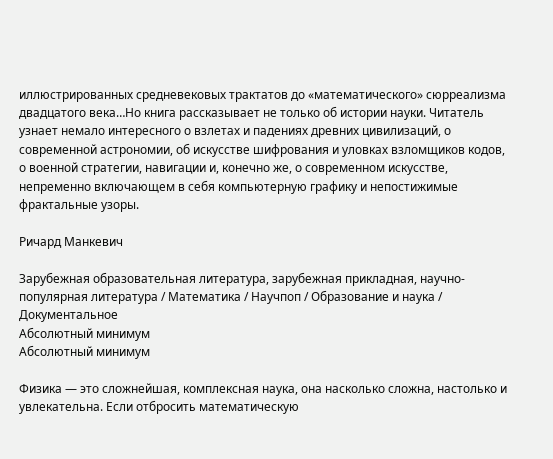иллюстрированных средневековых трактатов до «математического» сюрреализма двадцатого века…Но книга рассказывает не только об истории науки. Читатель узнает немало интересного о взлетах и падениях древних цивилизаций, о современной астрономии, об искусстве шифрования и уловках взломщиков кодов, о военной стратегии, навигации и, конечно же, о современном искусстве, непременно включающем в себя компьютерную графику и непостижимые фрактальные узоры.

Ричард Манкевич

Зарубежная образовательная литература, зарубежная прикладная, научно-популярная литература / Математика / Научпоп / Образование и наука / Документальное
Абсолютный минимум
Абсолютный минимум

Физика — это сложнейшая, комплексная наука, она насколько сложна, настолько и увлекательна. Если отбросить математическую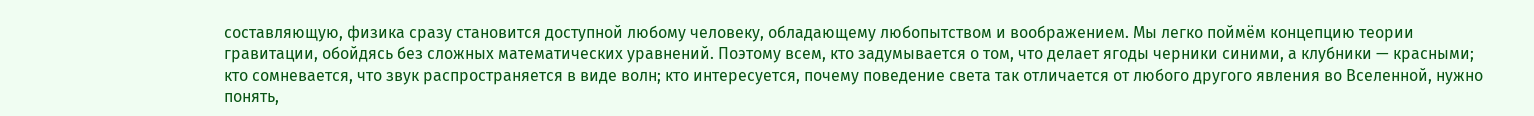составляющую, физика сразу становится доступной любому человеку, обладающему любопытством и воображением. Мы легко поймём концепцию теории гравитации, обойдясь без сложных математических уравнений. Поэтому всем, кто задумывается о том, что делает ягоды черники синими, а клубники — красными; кто сомневается, что звук распространяется в виде волн; кто интересуется, почему поведение света так отличается от любого другого явления во Вселенной, нужно понять,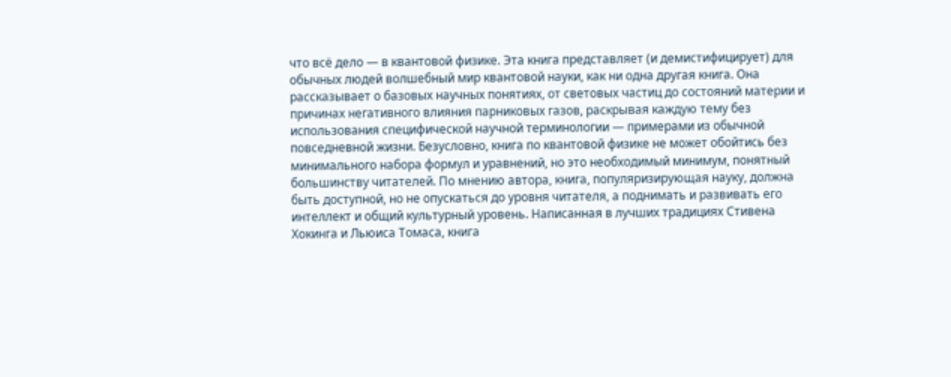что всё дело — в квантовой физике. Эта книга представляет (и демистифицирует) для обычных людей волшебный мир квантовой науки, как ни одна другая книга. Она рассказывает о базовых научных понятиях, от световых частиц до состояний материи и причинах негативного влияния парниковых газов, раскрывая каждую тему без использования специфической научной терминологии — примерами из обычной повседневной жизни. Безусловно, книга по квантовой физике не может обойтись без минимального набора формул и уравнений, но это необходимый минимум, понятный большинству читателей. По мнению автора, книга, популяризирующая науку, должна быть доступной, но не опускаться до уровня читателя, а поднимать и развивать его интеллект и общий культурный уровень. Написанная в лучших традициях Стивена Хокинга и Льюиса Томаса, книга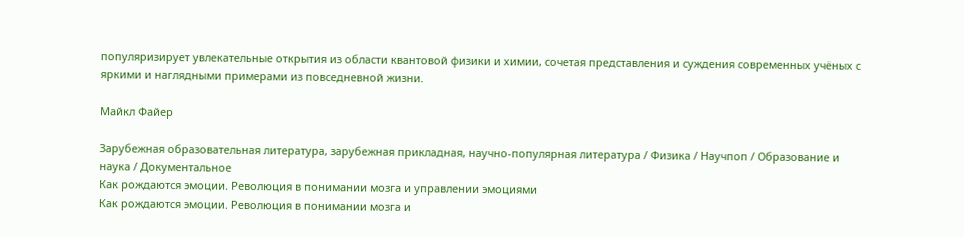популяризирует увлекательные открытия из области квантовой физики и химии, сочетая представления и суждения современных учёных с яркими и наглядными примерами из повседневной жизни.

Майкл Файер

Зарубежная образовательная литература, зарубежная прикладная, научно-популярная литература / Физика / Научпоп / Образование и наука / Документальное
Как рождаются эмоции. Революция в понимании мозга и управлении эмоциями
Как рождаются эмоции. Революция в понимании мозга и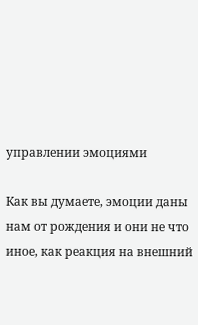управлении эмоциями

Как вы думаете, эмоции даны нам от рождения и они не что иное, как реакция на внешний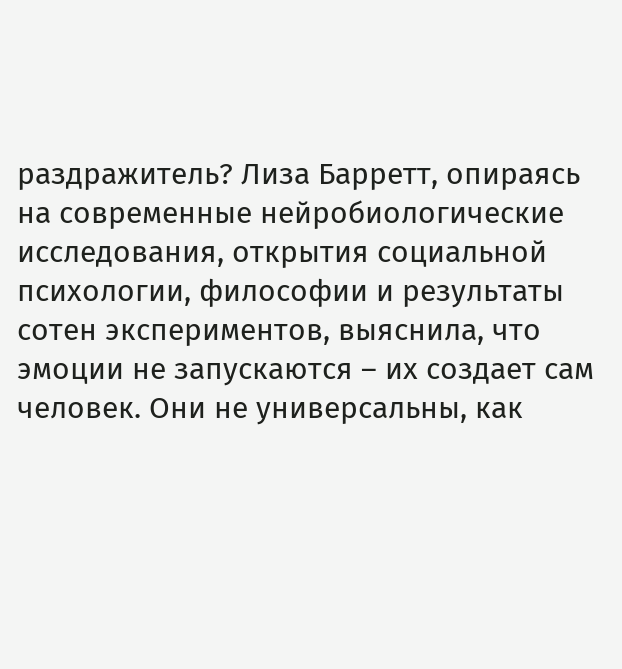раздражитель? Лиза Барретт, опираясь на современные нейробиологические исследования, открытия социальной психологии, философии и результаты сотен экспериментов, выяснила, что эмоции не запускаются – их создает сам человек. Они не универсальны, как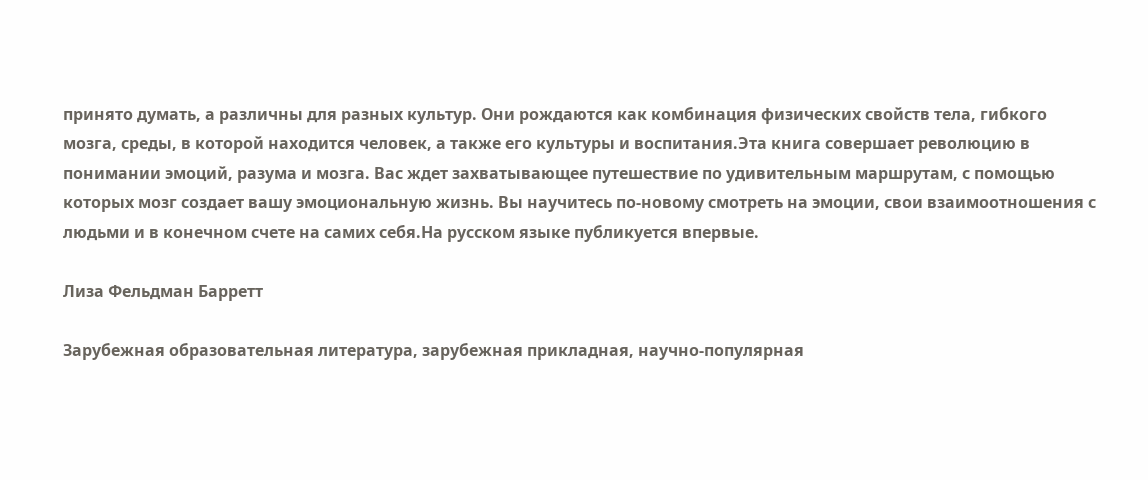принято думать, а различны для разных культур. Они рождаются как комбинация физических свойств тела, гибкого мозга, среды, в которой находится человек, а также его культуры и воспитания.Эта книга совершает революцию в понимании эмоций, разума и мозга. Вас ждет захватывающее путешествие по удивительным маршрутам, с помощью которых мозг создает вашу эмоциональную жизнь. Вы научитесь по-новому смотреть на эмоции, свои взаимоотношения с людьми и в конечном счете на самих себя.На русском языке публикуется впервые.

Лиза Фельдман Барретт

Зарубежная образовательная литература, зарубежная прикладная, научно-популярная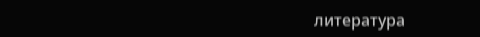литература